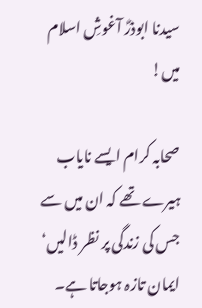سیدنا ابوذرؓ آغوشِ اسلام میں!

صحابہ کرام ایسے نایاب ہیرے تھے کہ ان میں سے جس کی زندگی پر نظر ڈالیں‘ ایمان تازہ ہوجاتا ہے۔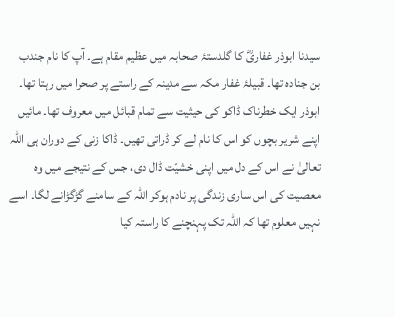سیدنا ابوذر غفاریؓ کا گلدستۂ صحابہ میں عظیم مقام ہے۔ آپ کا نام جندب بن جنادہ تھا۔ قبیلۂ غفار مکہ سے مدینہ کے راستے پر صحرا میں رہتا تھا۔ ابوذر ایک خطرناک ڈاکو کی حیثیت سے تمام قبائل میں معروف تھا۔ مائیں اپنے شریر بچوں کو اس کا نام لے کر ڈراتی تھیں۔ ڈاکا زنی کے دوران ہی اللہ تعالیٰ نے اس کے دل میں اپنی خشیّت ڈال دی، جس کے نتیجے میں وہ معصیت کی اس ساری زندگی پر نادم ہوکر اللہ کے سامنے گڑگڑانے لگا۔ اسے نہیں معلوم تھا کہ اللہ تک پہنچنے کا راستہ کیا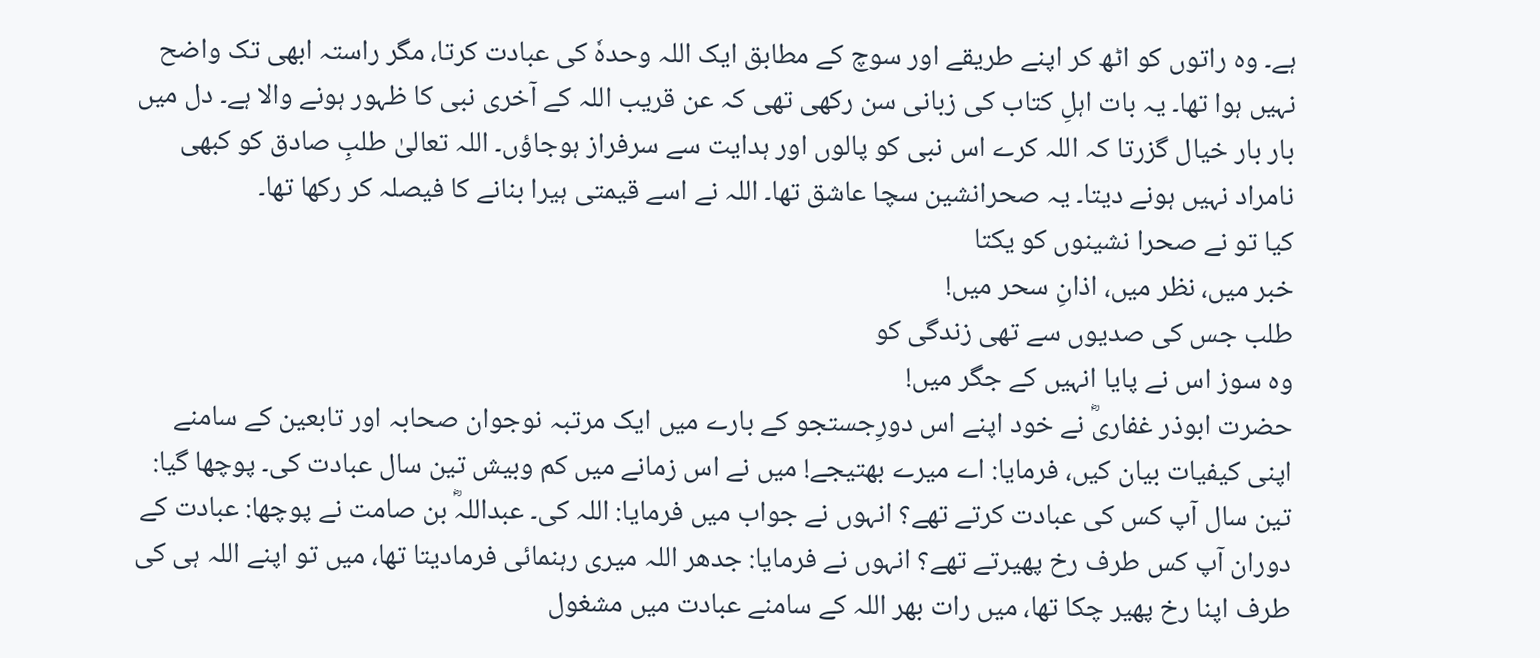ہے۔ وہ راتوں کو اٹھ کر اپنے طریقے اور سوچ کے مطابق ایک اللہ وحدہٗ کی عبادت کرتا، مگر راستہ ابھی تک واضح نہیں ہوا تھا۔ یہ بات اہلِ کتاب کی زبانی سن رکھی تھی کہ عن قریب اللہ کے آخری نبی کا ظہور ہونے والا ہے۔ دل میں بار بار خیال گزرتا کہ اللہ کرے اس نبی کو پالوں اور ہدایت سے سرفراز ہوجاؤں۔ اللہ تعالیٰ طلبِ صادق کو کبھی نامراد نہیں ہونے دیتا۔ یہ صحرانشین سچا عاشق تھا۔ اللہ نے اسے قیمتی ہیرا بنانے کا فیصلہ کر رکھا تھا۔
کیا تو نے صحرا نشینوں کو یکتا
خبر میں، نظر میں، اذانِ سحر میں!
طلب جس کی صدیوں سے تھی زندگی کو
وہ سوز اس نے پایا انہیں کے جگر میں!
حضرت ابوذر غفاریؓ نے خود اپنے اس دورِجستجو کے بارے میں ایک مرتبہ نوجوان صحابہ اور تابعین کے سامنے اپنی کیفیات بیان کیں، فرمایا: اے میرے بھتیجے! میں نے اس زمانے میں کم وبیش تین سال عبادت کی۔ پوچھا گیا: تین سال آپ کس کی عبادت کرتے تھے؟ انہوں نے جواب میں فرمایا: اللہ کی۔ عبداللہؓ بن صامت نے پوچھا: عبادت کے دوران آپ کس طرف رخ پھیرتے تھے؟ انہوں نے فرمایا: جدھر اللہ میری رہنمائی فرمادیتا تھا، میں تو اپنے اللہ ہی کی طرف اپنا رخ پھیر چکا تھا، میں رات بھر اللہ کے سامنے عبادت میں مشغول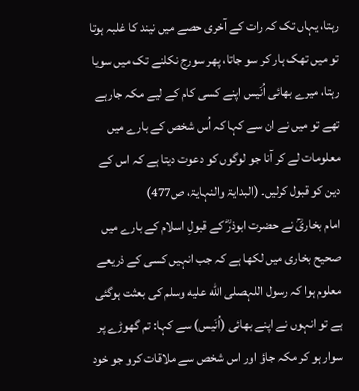رہتا، یہاں تک کہ رات کے آخری حصے میں نیند کا غلبہ ہوتا تو میں تھک ہار کر سو جاتا، پھر سورج نکلنے تک میں سویا رہتا، میرے بھائی اُنَیس اپنے کسی کام کے لیے مکہ جارہے تھے تو میں نے ان سے کہا کہ اُس شخص کے بارے میں معلومات لے کر آنا جو لوگوں کو دعوت دیتا ہے کہ اس کے دین کو قبول کرلیں۔ (البدایۃ والنہایۃ، ص477)
امام بخاریؒ نے حضرت ابوذرؓ کے قبولِ اسلام کے بارے میں صحیح بخاری میں لکھا ہے کہ جب انہیں کسی کے ذریعے معلوم ہوا کہ رسول اللہصلى الله عليه وسلم کی بعثت ہوگئی ہے تو انہوں نے اپنے بھائی (اُنَیس) سے کہا: تم گھوڑے پر سوار ہو کر مکہ جاؤ اور اس شخص سے ملاقات کرو جو خود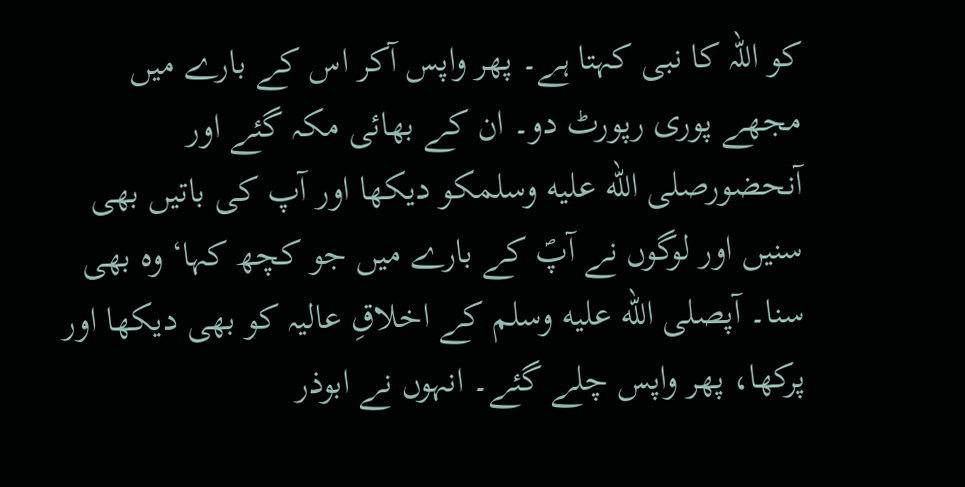کو اللہ کا نبی کہتا ہے۔ پھر واپس آکر اس کے بارے میں مجھے پوری رپورٹ دو۔ ان کے بھائی مکہ گئے اور آنحضورصلى الله عليه وسلمکو دیکھا اور آپ کی باتیں بھی سنیں اور لوگوں نے آپؐ کے بارے میں جو کچھ کہا‘ وہ بھی سنا۔ آپصلى الله عليه وسلم کے اخلاقِ عالیہ کو بھی دیکھا اور پرکھا، پھر واپس چلے گئے۔ انہوں نے ابوذر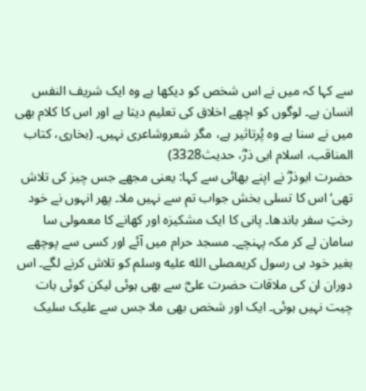سے کہا کہ میں نے اس شخص کو دیکھا ہے وہ ایک شریف النفس انسان ہے۔ لوگوں کو اچھے اخلاق کی تعلیم دیتا ہے اور اس کا کلام بھی میں نے سنا ہے وہ پُرتاثیر ہے، مگر شعروشاعری نہیں۔ (بخاری، کتاب المناقب، اسلام ابی ذرؓ، حدیث3328)
حضرت ابوذرؓ نے اپنے بھائی سے کہا: یعنی مجھے جس چیز کی تلاش تھی‘ اس کا تسلی بخش جواب تم سے نہیں ملا۔ پھر انہوں نے خود رختِ سفر باندھا۔ پانی کا ایک مشکیزہ اور کھانے کا معمولی سا سامان لے کر مکہ پہنچے۔ مسجد حرام میں آئے اور کسی سے پوچھے بغیر خود ہی رسول کریمصلى الله عليه وسلم کو تلاش کرنے لگے۔ اس دوران ان کی ملاقات حضرت علیؓ سے بھی ہوئی لیکن کوئی بات چیت نہیں ہوئی۔ ایک اور شخص بھی ملا جس سے علیک سلیک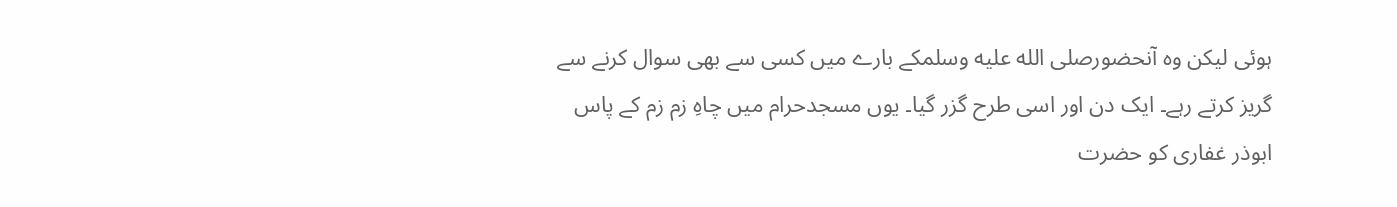ہوئی لیکن وہ آنحضورصلى الله عليه وسلمکے بارے میں کسی سے بھی سوال کرنے سے گریز کرتے رہے۔ ایک دن اور اسی طرح گزر گیا۔ یوں مسجدحرام میں چاہِ زم زم کے پاس ابوذر غفاری کو حضرت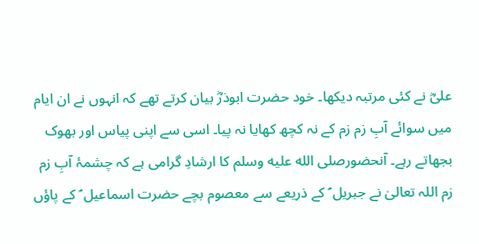علیؓ نے کئی مرتبہ دیکھا۔ خود حضرت ابوذرؓ بیان کرتے تھے کہ انہوں نے ان ایام میں سوائے آبِ زم زم کے نہ کچھ کھایا نہ پیا۔ اسی سے اپنی پیاس اور بھوک بجھاتے رہے۔ آنحضورصلى الله عليه وسلم کا ارشادِ گرامی ہے کہ چشمۂ آبِ زم زم اللہ تعالیٰ نے جبریل ؑ کے ذریعے سے معصوم بچے حضرت اسماعیل ؑ کے پاؤں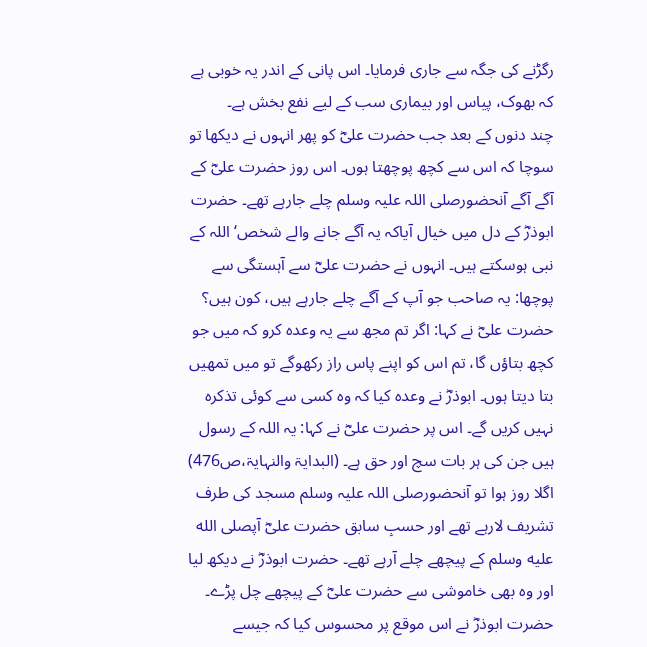رگڑنے کی جگہ سے جاری فرمایا۔ اس پانی کے اندر یہ خوبی ہے کہ بھوک، پیاس اور بیماری سب کے لیے نفع بخش ہے۔
چند دنوں کے بعد جب حضرت علیؓ کو پھر انہوں نے دیکھا تو سوچا کہ اس سے کچھ پوچھتا ہوں۔ اس روز حضرت علیؓ کے آگے آگے آنحضورصلی اللہ علیہ وسلم چلے جارہے تھے۔ حضرت ابوذرؓ کے دل میں خیال آیاکہ یہ آگے جانے والے شخص‘ اللہ کے نبی ہوسکتے ہیں۔ انہوں نے حضرت علیؓ سے آہستگی سے پوچھا: یہ صاحب جو آپ کے آگے چلے جارہے ہیں، کون ہیں؟ حضرت علیؓ نے کہا: اگر تم مجھ سے یہ وعدہ کرو کہ میں جو کچھ بتاؤں گا، تم اس کو اپنے پاس راز رکھوگے تو میں تمھیں بتا دیتا ہوں۔ ابوذرؓ نے وعدہ کیا کہ وہ کسی سے کوئی تذکرہ نہیں کریں گے۔ اس پر حضرت علیؓ نے کہا: یہ اللہ کے رسول ہیں جن کی ہر بات سچ اور حق ہے۔ (البدایۃ والنہایۃ،ص476)
اگلا روز ہوا تو آنحضورصلی اللہ علیہ وسلم مسجد کی طرف تشریف لارہے تھے اور حسبِ سابق حضرت علیؓ آپصلى الله عليه وسلم کے پیچھے چلے آرہے تھے۔ حضرت ابوذرؓ نے دیکھ لیا اور وہ بھی خاموشی سے حضرت علیؓ کے پیچھے چل پڑے۔ حضرت ابوذرؓ نے اس موقع پر محسوس کیا کہ جیسے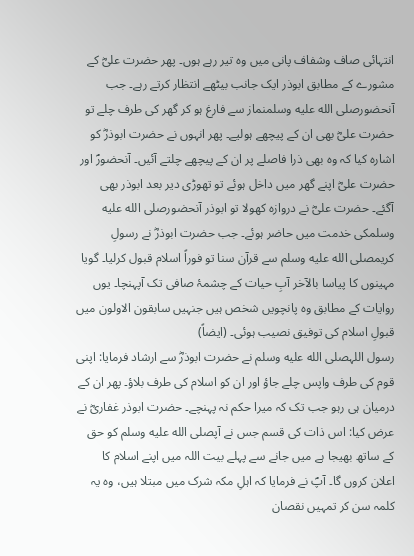انتہائی صاف وشفاف پانی میں وہ تیر رہے ہوں۔ پھر حضرت علیؓ کے مشورے کے مطابق ابوذر ایک جانب بیٹھے انتظار کرتے رہے۔ جب آنحضورصلى الله عليه وسلمنماز سے فارغ ہو کر گھر کی طرف چلے تو حضرت علیؓ بھی ان کے پیچھے ہولیے۔ پھر انہوں نے حضرت ابوذرؓ کو اشارہ کیا کہ وہ بھی ذرا فاصلے پر ان کے پیچھے چلتے آئیں۔ آنحضورؐ اور حضرت علیؓ اپنے گھر میں داخل ہوئے تو تھوڑی دیر بعد ابوذر بھی آگئے۔ حضرت علیؓ نے دروازہ کھولا تو ابوذر آنحضورصلى الله عليه وسلمکی خدمت میں حاضر ہوئے۔ جب حضرت ابوذرؓ نے رسولِ کریمصلى الله عليه وسلم سے قرآن سنا تو فوراً اسلام قبول کرلیا۔ گویا مہینوں کا پیاسا بالآخر آبِ حیات کے چشمۂ صافی تک آپہنچا۔ یوں روایات کے مطابق وہ پانچویں شخص ہیں جنہیں سابقون الاولون میں قبولِ اسلام کی توفیق نصیب ہوئی۔ (ایضاً)
رسول اللہصلى الله عليه وسلم نے حضرت ابوذرؓ سے ارشاد فرمایا: اپنی قوم کی طرف واپس چلے جاؤ اور ان کو اسلام کی طرف بلاؤ۔ پھر ان کے درمیان ہی رہو جب تک کہ میرا حکم نہ پہنچے۔ حضرت ابوذر غفاریؓ نے عرض کیا: اس ذات کی قسم جس نے آپصلى الله عليه وسلم کو حق کے ساتھ بھیجا ہے میں جانے سے پہلے بیت اللہ میں اپنے اسلام کا اعلان کروں گا۔ آپؐ نے فرمایا کہ اہلِ مکہ شرک میں مبتلا ہیں، وہ یہ کلمہ سن کر تمہیں نقصان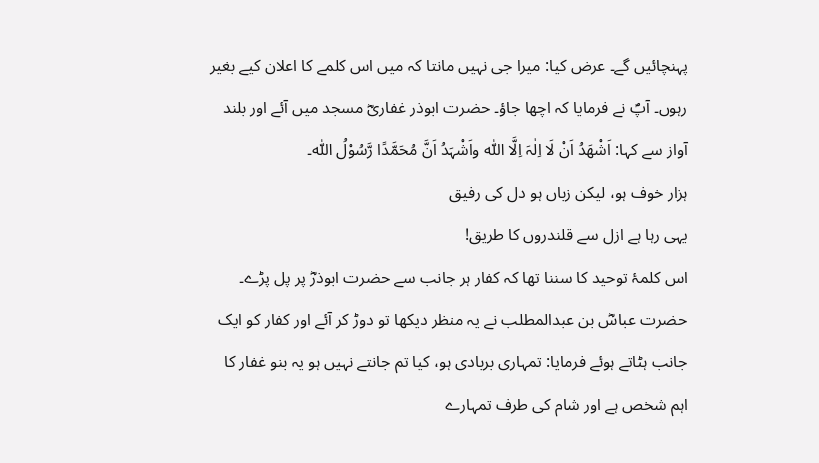پہنچائیں گے۔ عرض کیا: میرا جی نہیں مانتا کہ میں اس کلمے کا اعلان کیے بغیر رہوں۔ آپؐ نے فرمایا کہ اچھا جاؤ۔ حضرت ابوذر غفاریؓ مسجد میں آئے اور بلند آواز سے کہا: اَشْھَدُ اَنْ لَا اِلٰہَ اِلَّا اللّٰہ واَشْہَدُ اَنَّ مُحَمَّدًا رَّسُوْلُ اللّٰہ۔
ہزار خوف ہو، لیکن زباں ہو دل کی رفیق
یہی رہا ہے ازل سے قلندروں کا طریق!
اس کلمۂ توحید کا سننا تھا کہ کفار ہر جانب سے حضرت ابوذرؓ پر پل پڑے۔ حضرت عباسؓ بن عبدالمطلب نے یہ منظر دیکھا تو دوڑ کر آئے اور کفار کو ایک جانب ہٹاتے ہوئے فرمایا: تمہاری بربادی ہو، کیا تم جانتے نہیں ہو یہ بنو غفار کا اہم شخص ہے اور شام کی طرف تمہارے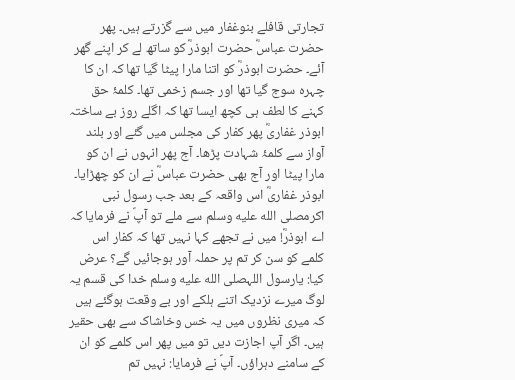تجارتی قافلے بنوغفار میں سے گزرتے ہیں۔ پھر حضرت عباسؓ حضرت ابوذرؓ کو ساتھ لے کر اپنے گھر آئے۔ حضرت ابوذرؓ کو اتنا مارا پیٹا گیا تھا کہ ان کا چہرہ سوج گیا تھا اور جسم زخمی تھا۔ کلمۂ حق کہنے کا لطف ہی کچھ ایسا تھا کہ اگلے روز بے ساختہ ابوذر غفاریؓ پھر کفار کی مجلس میں گئے اور بلند آواز سے کلمۂ شہادت پڑھا۔ آج پھر انہوں نے ان کو مارا پیٹا اور آج بھی حضرت عباسؓ نے ان کو چھڑایا۔
ابوذر غفاریؓ اس واقعہ کے بعد جب رسول نبی اکرمصلى الله عليه وسلم سے ملے تو آپؐ نے فرمایا کہ اے ابوذرؓ! میں نے تجھے کہا نہیں تھا کہ کفار اس کلمے کو سن کر تم پر حملہ آور ہوجائیں گے؟ عرض کیا: یارسول اللہصلى الله عليه وسلم خدا کی قسم یہ لوگ میرے نزدیک اتنے ہلکے اور بے وقعت ہوگئے ہیں کہ میری نظروں میں یہ خس وخاشاک سے بھی حقیر ہیں۔ اگر آپ اجازت دیں تو میں پھر اس کلمے کو ان کے سامنے دہراؤں۔ آپؐ نے فرمایا: نہیں تم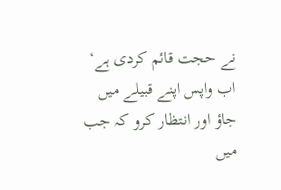نے حجت قائم کردی ہے‘ اب واپس اپنے قبیلے میں جاؤ اور انتظار کرو کہ جب میں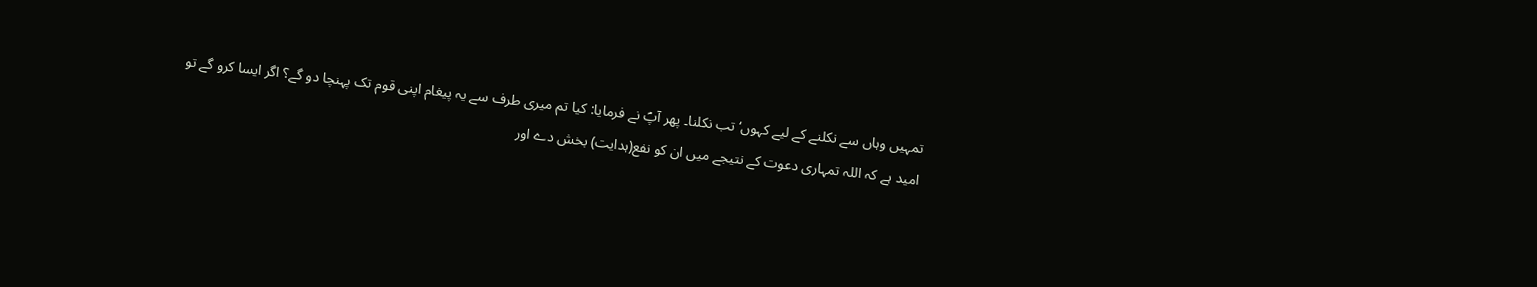تمہیں وہاں سے نکلنے کے لیے کہوں‘ تب نکلنا۔ پھر آپؐ نے فرمایا: کیا تم میری طرف سے یہ پیغام اپنی قوم تک پہنچا دو گے؟ اگر ایسا کرو گے تو امید ہے کہ اللہ تمہاری دعوت کے نتیجے میں ان کو نفع(ہدایت) بخش دے اور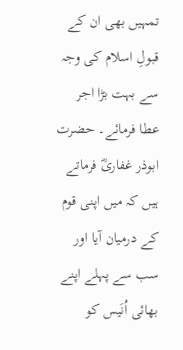تمہیں بھی ان کے قبولِ اسلام کی وجہ سے بہت بڑا اجر عطا فرمائے۔ حضرت ابوذر غفاریؓ فرماتے ہیں کہ میں اپنی قوم کے درمیان آیا اور سب سے پہلے اپنے بھائی اُنَیس کو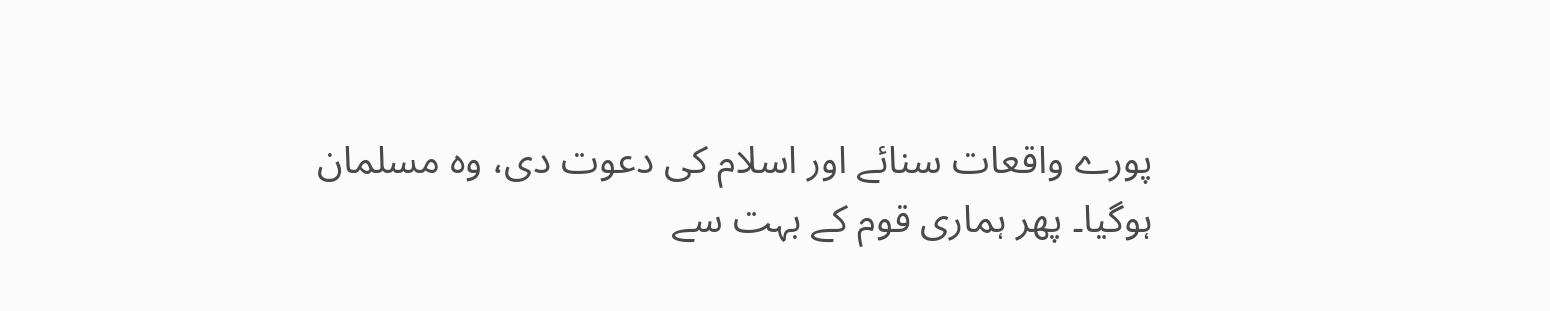پورے واقعات سنائے اور اسلام کی دعوت دی، وہ مسلمان ہوگیا۔ پھر ہماری قوم کے بہت سے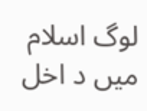لوگ اسلام میں د اخل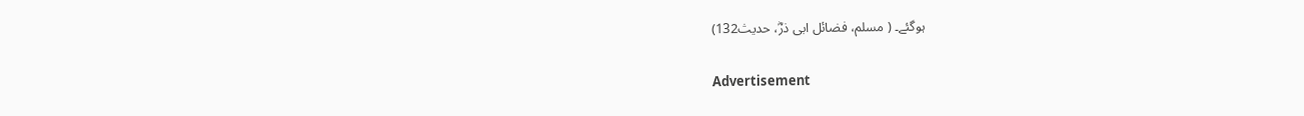ہوگئے۔ ( مسلم، فضائل ابی ذرؓ، حدیث132)

Advertisement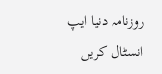روزنامہ دنیا ایپ انسٹال کریں